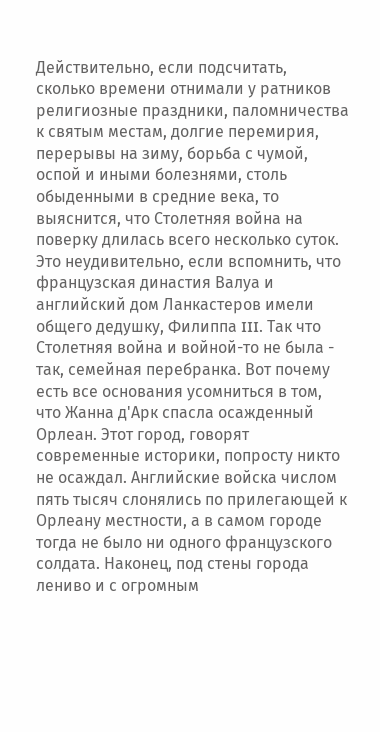Действительно, если подсчитать, сколько времени отнимали у ратников религиозные праздники, паломничества к святым местам, долгие перемирия, перерывы на зиму, борьба с чумой, оспой и иными болезнями, столь обыденными в средние века, то выяснится, что Столетняя война на поверку длилась всего несколько суток. Это неудивительно, если вспомнить, что французская династия Валуа и английский дом Ланкастеров имели общего дедушку, Филиппа III. Так что Столетняя война и войной-то не была - так, семейная перебранка. Вот почему есть все основания усомниться в том, что Жанна д'Арк спасла осажденный Орлеан. Этот город, говорят современные историки, попросту никто не осаждал. Английские войска числом пять тысяч слонялись по прилегающей к Орлеану местности, а в самом городе тогда не было ни одного французского солдата. Наконец, под стены города лениво и с огромным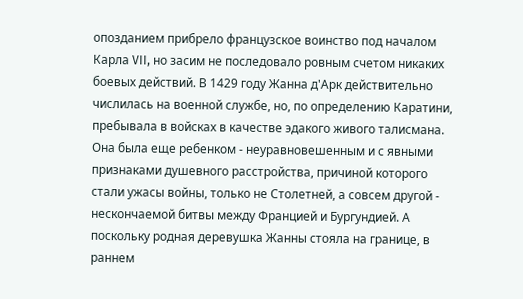опозданием прибрело французское воинство под началом Карла VII, но засим не последовало ровным счетом никаких боевых действий. В 1429 году Жанна д'Арк действительно числилась на военной службе, но, по определению Каратини, пребывала в войсках в качестве эдакого живого талисмана. Она была еще ребенком - неуравновешенным и с явными признаками душевного расстройства, причиной которого стали ужасы войны, только не Столетней, а совсем другой - нескончаемой битвы между Францией и Бургундией. А поскольку родная деревушка Жанны стояла на границе, в раннем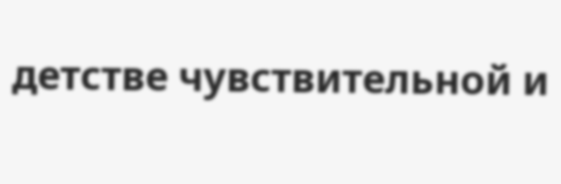детстве чувствительной и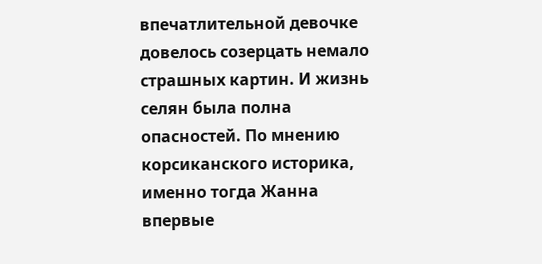впечатлительной девочке довелось созерцать немало страшных картин. И жизнь селян была полна опасностей. По мнению корсиканского историка, именно тогда Жанна впервые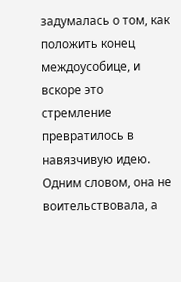задумалась о том, как положить конец междоусобице, и вскоре это стремление превратилось в навязчивую идею. Одним словом, она не воительствовала, а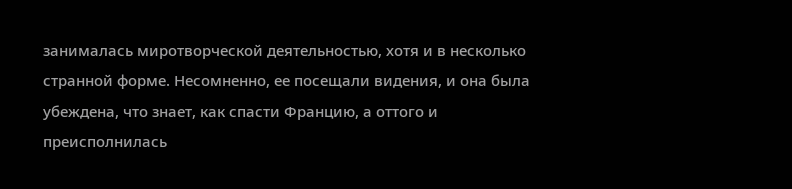занималась миротворческой деятельностью, хотя и в несколько странной форме. Несомненно, ее посещали видения, и она была убеждена, что знает, как спасти Францию, а оттого и преисполнилась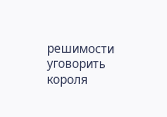решимости уговорить короля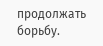продолжать борьбу.